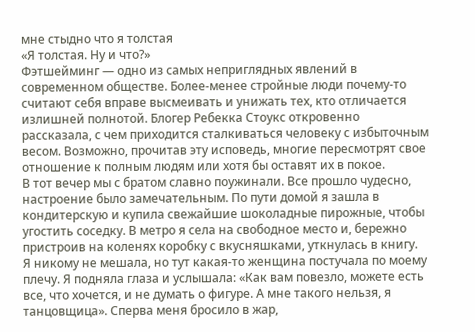мне стыдно что я толстая
«Я толстая. Ну и что?»
Фэтшейминг — одно из самых неприглядных явлений в современном обществе. Более-менее стройные люди почему-то считают себя вправе высмеивать и унижать тех, кто отличается излишней полнотой. Блогер Ребекка Стоукс откровенно рассказала, с чем приходится сталкиваться человеку с избыточным весом. Возможно, прочитав эту исповедь, многие пересмотрят свое отношение к полным людям или хотя бы оставят их в покое.
В тот вечер мы с братом славно поужинали. Все прошло чудесно, настроение было замечательным. По пути домой я зашла в кондитерскую и купила свежайшие шоколадные пирожные, чтобы угостить соседку. В метро я села на свободное место и, бережно пристроив на коленях коробку с вкусняшками, уткнулась в книгу.
Я никому не мешала, но тут какая-то женщина постучала по моему плечу. Я подняла глаза и услышала: «Как вам повезло, можете есть все, что хочется, и не думать о фигуре. А мне такого нельзя, я танцовщица». Сперва меня бросило в жар,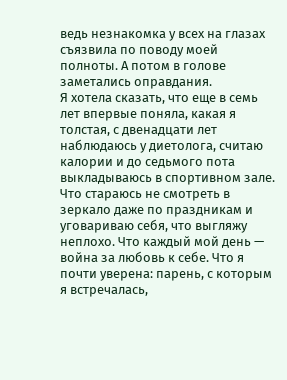ведь незнакомка у всех на глазах съязвила по поводу моей полноты. А потом в голове заметались оправдания.
Я хотела сказать, что еще в семь лет впервые поняла, какая я толстая, с двенадцати лет наблюдаюсь у диетолога, считаю калории и до седьмого пота выкладываюсь в спортивном зале. Что стараюсь не смотреть в зеркало даже по праздникам и уговариваю себя, что выгляжу неплохо. Что каждый мой день — война за любовь к себе. Что я почти уверена: парень, с которым я встречалась,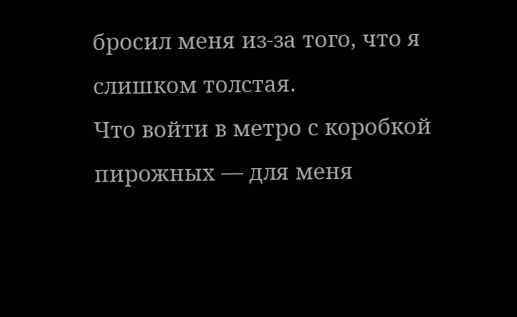бросил меня из-за того, что я слишком толстая.
Что войти в метро с коробкой пирожных — для меня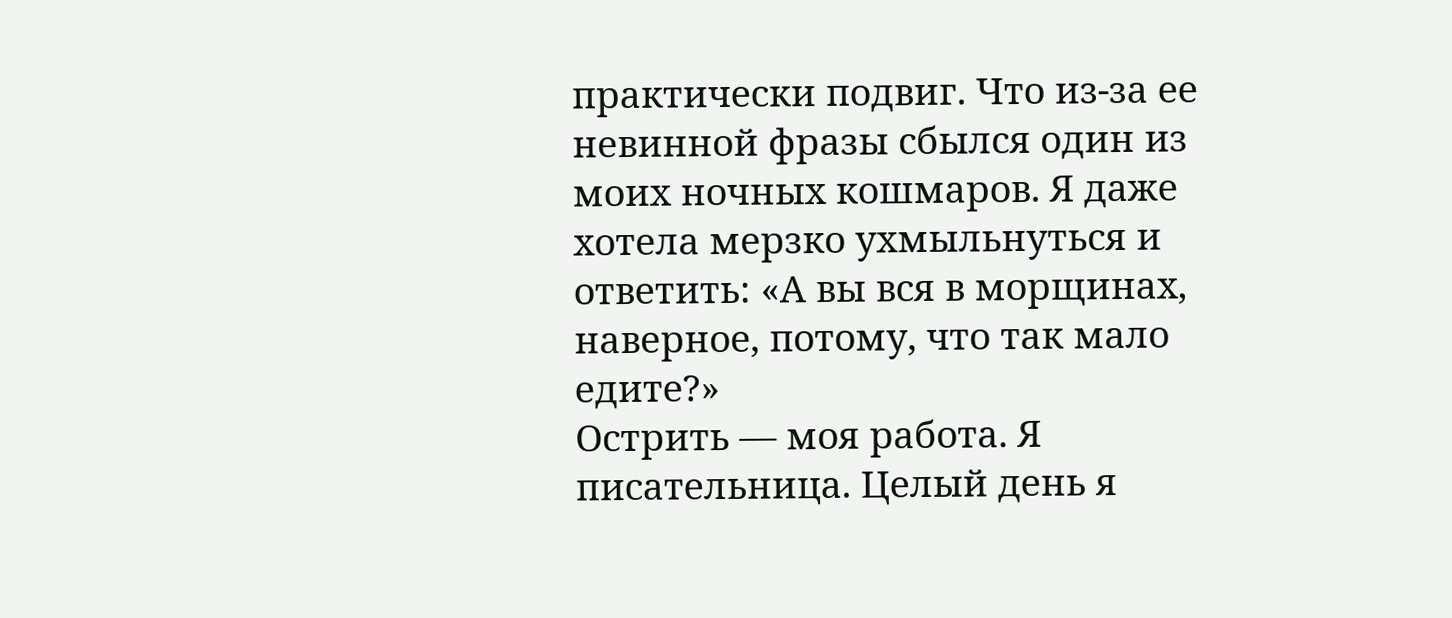практически подвиг. Что из-за ее невинной фразы сбылся один из моих ночных кошмаров. Я даже хотела мерзко ухмыльнуться и ответить: «А вы вся в морщинах, наверное, потому, что так мало едите?»
Острить — моя работа. Я писательница. Целый день я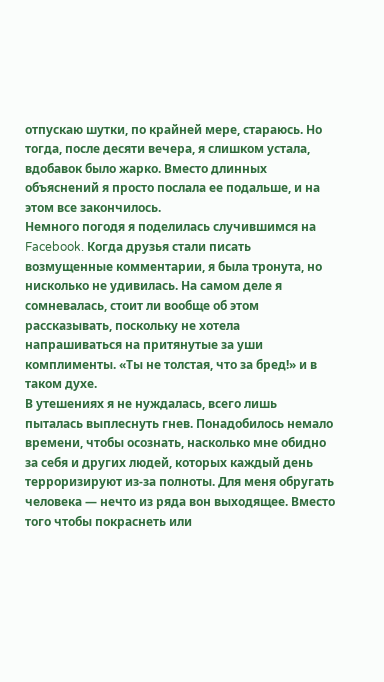отпускаю шутки, по крайней мере, стараюсь. Но тогда, после десяти вечера, я слишком устала, вдобавок было жарко. Вместо длинных объяснений я просто послала ее подальше, и на этом все закончилось.
Немного погодя я поделилась случившимся на Facebook. Когда друзья стали писать возмущенные комментарии, я была тронута, но нисколько не удивилась. На самом деле я сомневалась, стоит ли вообще об этом рассказывать, поскольку не хотела напрашиваться на притянутые за уши комплименты. «Ты не толстая, что за бред!» и в таком духе.
В утешениях я не нуждалась, всего лишь пыталась выплеснуть гнев. Понадобилось немало времени, чтобы осознать, насколько мне обидно за себя и других людей, которых каждый день терроризируют из-за полноты. Для меня обругать человека — нечто из ряда вон выходящее. Вместо того чтобы покраснеть или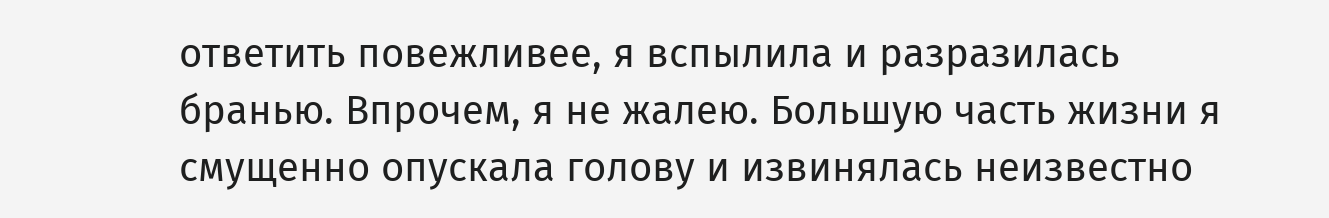ответить повежливее, я вспылила и разразилась бранью. Впрочем, я не жалею. Большую часть жизни я смущенно опускала голову и извинялась неизвестно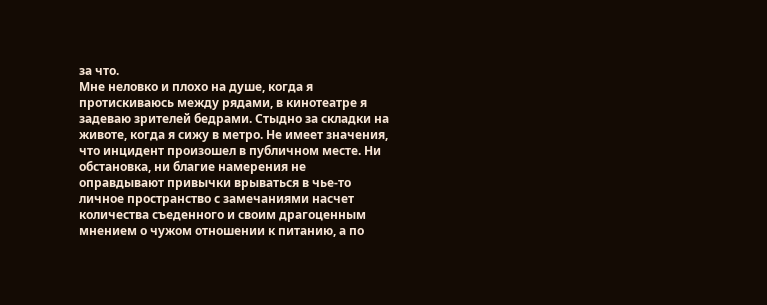за что.
Мне неловко и плохо на душе, когда я протискиваюсь между рядами, в кинотеатре я задеваю зрителей бедрами. Cтыдно за складки на животе, когда я сижу в метро. Не имеет значения, что инцидент произошел в публичном месте. Ни обстановка, ни благие намерения не оправдывают привычки врываться в чье-то личное пространство с замечаниями насчет количества съеденного и своим драгоценным мнением о чужом отношении к питанию, а по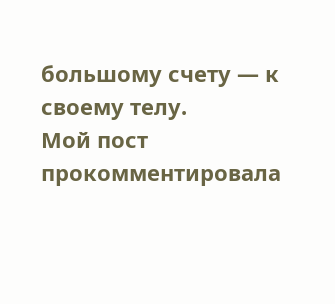большому счету — к своему телу.
Мой пост прокомментировала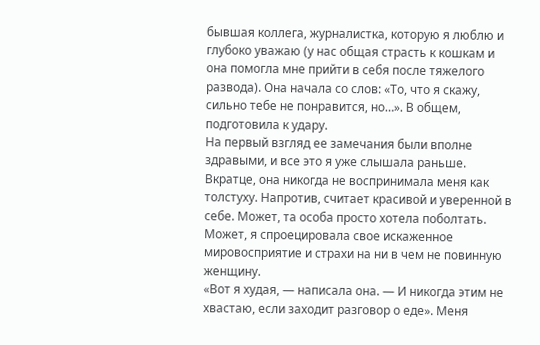бывшая коллега, журналистка, которую я люблю и глубоко уважаю (у нас общая страсть к кошкам и она помогла мне прийти в себя после тяжелого развода). Она начала со слов: «То, что я скажу, сильно тебе не понравится, но…». В общем, подготовила к удару.
На первый взгляд ее замечания были вполне здравыми, и все это я уже слышала раньше. Вкратце, она никогда не воспринимала меня как толстуху. Напротив, считает красивой и уверенной в себе. Может, та особа просто хотела поболтать. Может, я спроецировала свое искаженное мировосприятие и страхи на ни в чем не повинную женщину.
«Вот я худая, — написала она. — И никогда этим не хвастаю, если заходит разговор о еде». Меня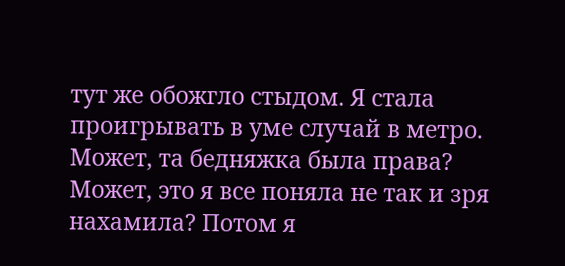тут же обожгло стыдом. Я стала проигрывать в уме случай в метро. Может, та бедняжка была права? Может, это я все поняла не так и зря нахамила? Потом я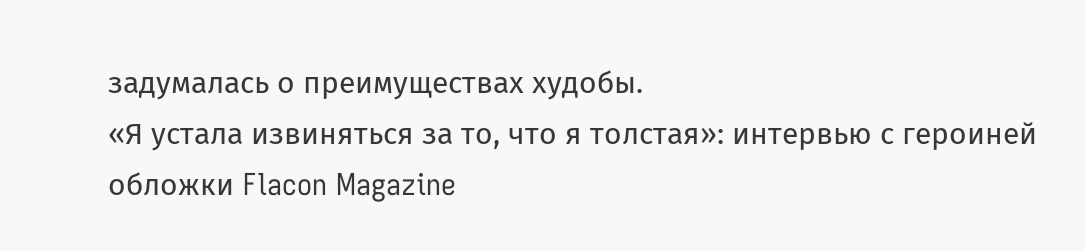задумалась о преимуществах худобы.
«Я устала извиняться за то, что я толстая»: интервью с героиней обложки Flacon Magazine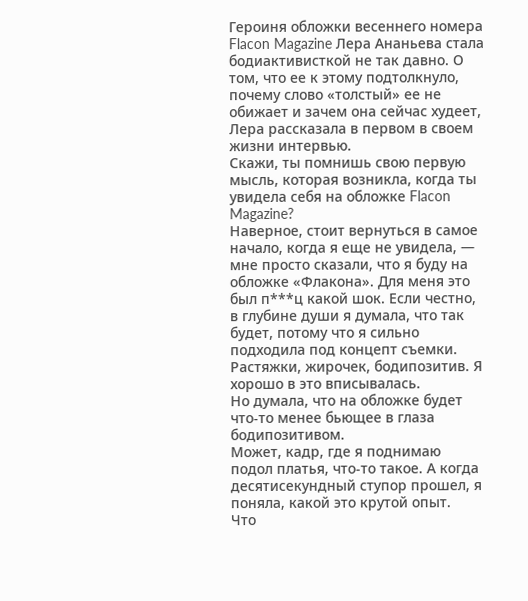Героиня обложки весеннего номера Flacon Magazine Лера Ананьева стала бодиактивисткой не так давно. О том, что ее к этому подтолкнуло, почему слово «толстый» ее не обижает и зачем она сейчас худеет, Лера рассказала в первом в своем жизни интервью.
Скажи, ты помнишь свою первую мысль, которая возникла, когда ты увидела себя на обложке Flacon Magazine?
Наверное, стоит вернуться в самое начало, когда я еще не увидела, — мне просто сказали, что я буду на обложке «Флакона». Для меня это был п***ц какой шок. Если честно, в глубине души я думала, что так будет, потому что я сильно подходила под концепт съемки. Растяжки, жирочек, бодипозитив. Я хорошо в это вписывалась.
Но думала, что на обложке будет что-то менее бьющее в глаза бодипозитивом.
Может, кадр, где я поднимаю подол платья, что-то такое. А когда десятисекундный ступор прошел, я поняла, какой это крутой опыт.
Что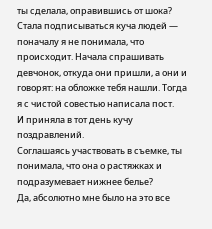ты сделала, оправившись от шока?
Стала подписываться куча людей — поначалу я не понимала, что происходит. Начала спрашивать девчонок, откуда они пришли, а они и говорят: на обложке тебя нашли. Тогда я с чистой совестью написала пост.
И приняла в тот день кучу поздравлений.
Соглашаясь участвовать в съемке, ты понимала, что она о растяжках и подразумевает нижнее белье?
Да, абсолютно мне было на это все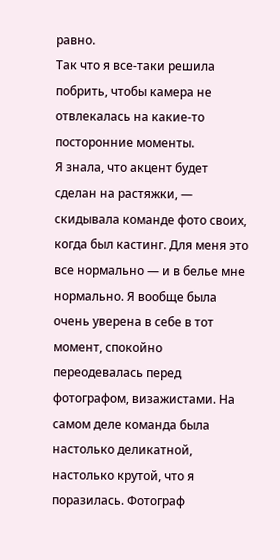равно.
Так что я все-таки решила побрить, чтобы камера не отвлекалась на какие-то посторонние моменты.
Я знала, что акцент будет сделан на растяжки, — скидывала команде фото своих, когда был кастинг. Для меня это все нормально — и в белье мне нормально. Я вообще была очень уверена в себе в тот момент, спокойно переодевалась перед фотографом, визажистами. На самом деле команда была настолько деликатной, настолько крутой, что я поразилась. Фотограф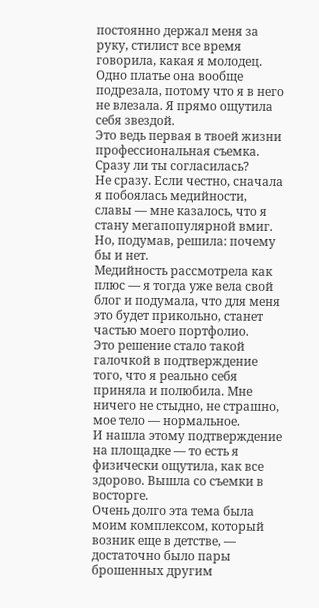постоянно держал меня за руку, стилист все время говорила, какая я молодец. Одно платье она вообще подрезала, потому что я в него не влезала. Я прямо ощутила себя звездой.
Это ведь первая в твоей жизни профессиональная съемка. Сразу ли ты согласилась?
Не сразу. Если честно, сначала я побоялась медийности, славы — мне казалось, что я стану мегапопулярной вмиг. Но, подумав, решила: почему бы и нет.
Медийность рассмотрела как плюс — я тогда уже вела свой блог и подумала, что для меня это будет прикольно, станет частью моего портфолио.
Это решение стало такой галочкой в подтверждение того, что я реально себя приняла и полюбила. Мне ничего не стыдно, не страшно, мое тело — нормальное.
И нашла этому подтверждение на площадке — то есть я физически ощутила, как все здорово. Вышла со съемки в восторге.
Очень долго эта тема была моим комплексом, который возник еще в детстве, — достаточно было пары брошенных другим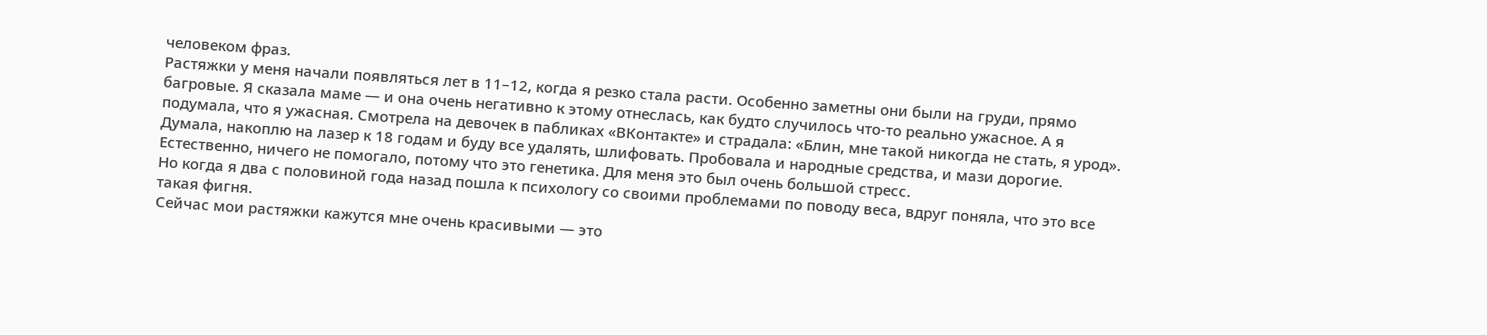человеком фраз.
Растяжки у меня начали появляться лет в 11–12, когда я резко стала расти. Особенно заметны они были на груди, прямо багровые. Я сказала маме — и она очень негативно к этому отнеслась, как будто случилось что-то реально ужасное. А я подумала, что я ужасная. Смотрела на девочек в пабликах «ВКонтакте» и страдала: «Блин, мне такой никогда не стать, я урод». Думала, накоплю на лазер к 18 годам и буду все удалять, шлифовать. Пробовала и народные средства, и мази дорогие. Естественно, ничего не помогало, потому что это генетика. Для меня это был очень большой стресс.
Но когда я два с половиной года назад пошла к психологу со своими проблемами по поводу веса, вдруг поняла, что это все такая фигня.
Сейчас мои растяжки кажутся мне очень красивыми — это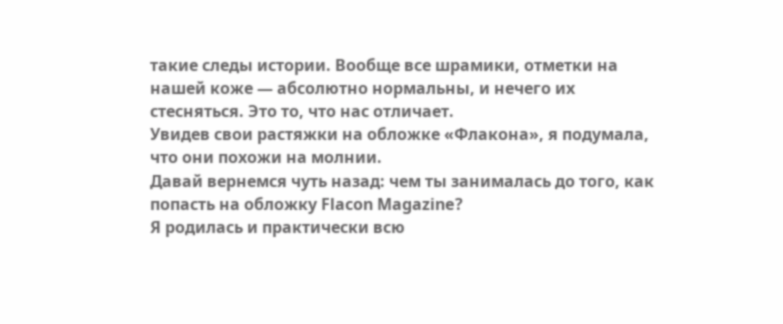такие следы истории. Вообще все шрамики, отметки на нашей коже — абсолютно нормальны, и нечего их стесняться. Это то, что нас отличает.
Увидев свои растяжки на обложке «Флакона», я подумала, что они похожи на молнии.
Давай вернемся чуть назад: чем ты занималась до того, как попасть на обложку Flacon Magazine?
Я родилась и практически всю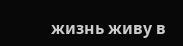жизнь живу в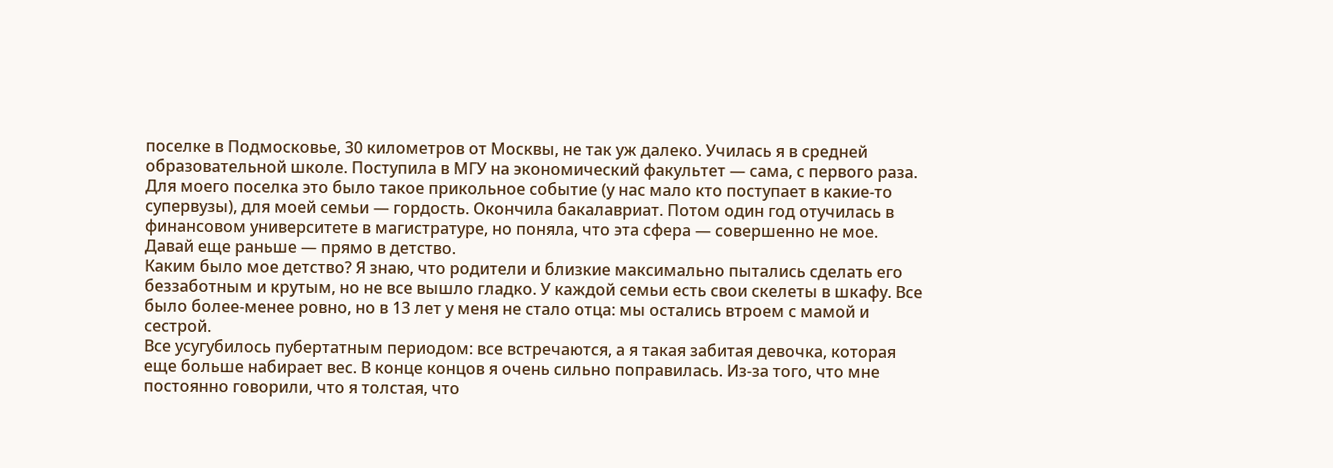поселке в Подмосковье, 30 километров от Москвы, не так уж далеко. Училась я в средней образовательной школе. Поступила в МГУ на экономический факультет — сама, с первого раза. Для моего поселка это было такое прикольное событие (у нас мало кто поступает в какие-то супервузы), для моей семьи — гордость. Окончила бакалавриат. Потом один год отучилась в финансовом университете в магистратуре, но поняла, что эта сфера — совершенно не мое.
Давай еще раньше — прямо в детство.
Каким было мое детство? Я знаю, что родители и близкие максимально пытались сделать его беззаботным и крутым, но не все вышло гладко. У каждой семьи есть свои скелеты в шкафу. Все было более-менее ровно, но в 13 лет у меня не стало отца: мы остались втроем с мамой и сестрой.
Все усугубилось пубертатным периодом: все встречаются, а я такая забитая девочка, которая еще больше набирает вес. В конце концов я очень сильно поправилась. Из-за того, что мне постоянно говорили, что я толстая, что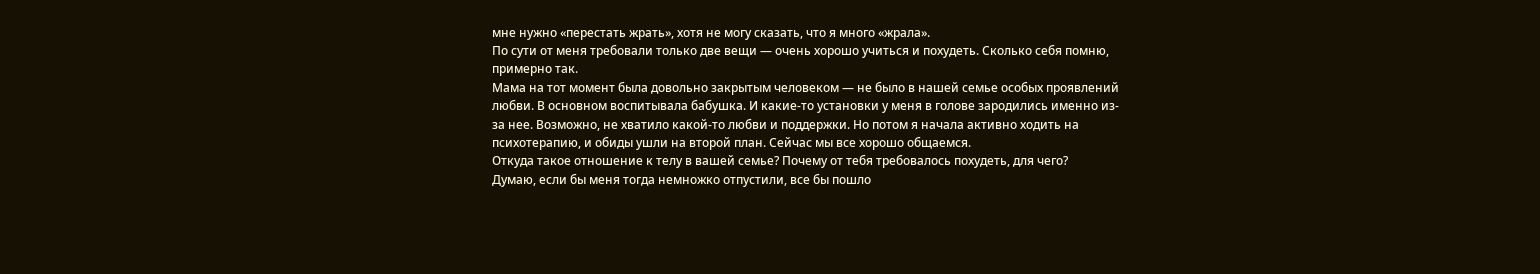мне нужно «перестать жрать», хотя не могу сказать, что я много «жрала».
По сути от меня требовали только две вещи — очень хорошо учиться и похудеть. Сколько себя помню, примерно так.
Мама на тот момент была довольно закрытым человеком — не было в нашей семье особых проявлений любви. В основном воспитывала бабушка. И какие-то установки у меня в голове зародились именно из-за нее. Возможно, не хватило какой-то любви и поддержки. Но потом я начала активно ходить на психотерапию, и обиды ушли на второй план. Сейчас мы все хорошо общаемся.
Откуда такое отношение к телу в вашей семье? Почему от тебя требовалось похудеть, для чего?
Думаю, если бы меня тогда немножко отпустили, все бы пошло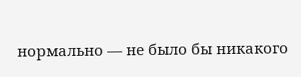нормально — не было бы никакого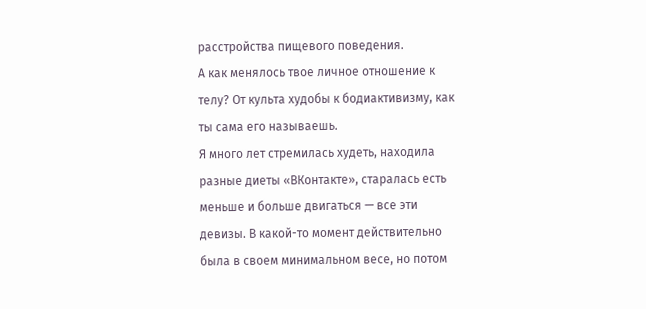расстройства пищевого поведения.
А как менялось твое личное отношение к телу? От культа худобы к бодиактивизму, как ты сама его называешь.
Я много лет стремилась худеть, находила разные диеты «ВКонтакте», старалась есть меньше и больше двигаться — все эти девизы. В какой-то момент действительно была в своем минимальном весе, но потом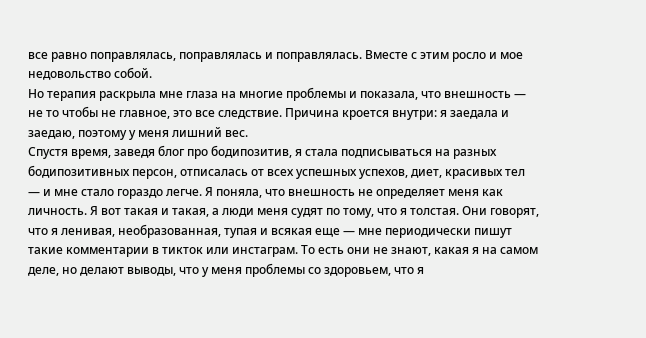все равно поправлялась, поправлялась и поправлялась. Вместе с этим росло и мое недовольство собой.
Но терапия раскрыла мне глаза на многие проблемы и показала, что внешность — не то чтобы не главное, это все следствие. Причина кроется внутри: я заедала и заедаю, поэтому у меня лишний вес.
Спустя время, заведя блог про бодипозитив, я стала подписываться на разных бодипозитивных персон, отписалась от всех успешных успехов, диет, красивых тел — и мне стало гораздо легче. Я поняла, что внешность не определяет меня как личность. Я вот такая и такая, а люди меня судят по тому, что я толстая. Они говорят, что я ленивая, необразованная, тупая и всякая еще — мне периодически пишут такие комментарии в тикток или инстаграм. То есть они не знают, какая я на самом деле, но делают выводы, что у меня проблемы со здоровьем, что я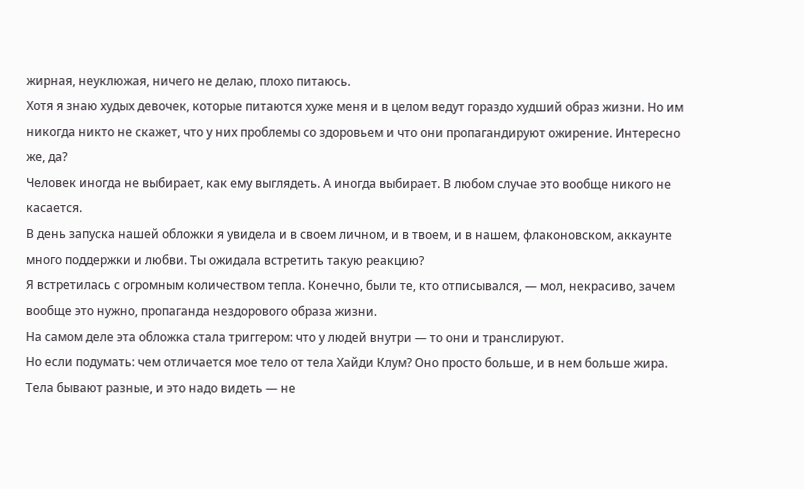жирная, неуклюжая, ничего не делаю, плохо питаюсь.
Хотя я знаю худых девочек, которые питаются хуже меня и в целом ведут гораздо худший образ жизни. Но им никогда никто не скажет, что у них проблемы со здоровьем и что они пропагандируют ожирение. Интересно же, да?
Человек иногда не выбирает, как ему выглядеть. А иногда выбирает. В любом случае это вообще никого не касается.
В день запуска нашей обложки я увидела и в своем личном, и в твоем, и в нашем, флаконовском, аккаунте много поддержки и любви. Ты ожидала встретить такую реакцию?
Я встретилась с огромным количеством тепла. Конечно, были те, кто отписывался, — мол, некрасиво, зачем вообще это нужно, пропаганда нездорового образа жизни.
На самом деле эта обложка стала триггером: что у людей внутри — то они и транслируют.
Но если подумать: чем отличается мое тело от тела Хайди Клум? Оно просто больше, и в нем больше жира.
Тела бывают разные, и это надо видеть — не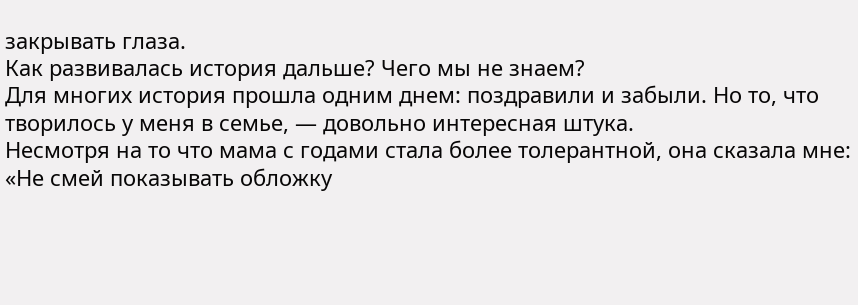закрывать глаза.
Как развивалась история дальше? Чего мы не знаем?
Для многих история прошла одним днем: поздравили и забыли. Но то, что творилось у меня в семье, — довольно интересная штука.
Несмотря на то что мама с годами стала более толерантной, она сказала мне: «Не смей показывать обложку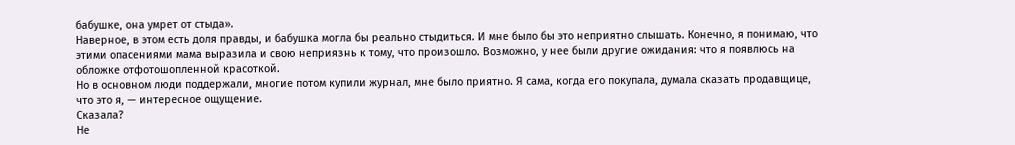бабушке, она умрет от стыда».
Наверное, в этом есть доля правды, и бабушка могла бы реально стыдиться. И мне было бы это неприятно слышать. Конечно, я понимаю, что этими опасениями мама выразила и свою неприязнь к тому, что произошло. Возможно, у нее были другие ожидания: что я появлюсь на обложке отфотошопленной красоткой.
Но в основном люди поддержали, многие потом купили журнал, мне было приятно. Я сама, когда его покупала, думала сказать продавщице, что это я, — интересное ощущение.
Сказала?
Не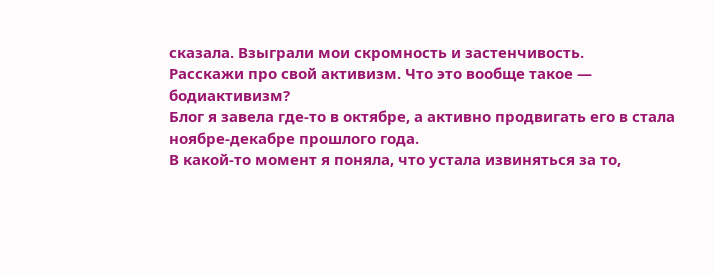сказала. Взыграли мои скромность и застенчивость.
Расскажи про свой активизм. Что это вообще такое — бодиактивизм?
Блог я завела где-то в октябре, а активно продвигать его в стала ноябре-декабре прошлого года.
В какой-то момент я поняла, что устала извиняться за то,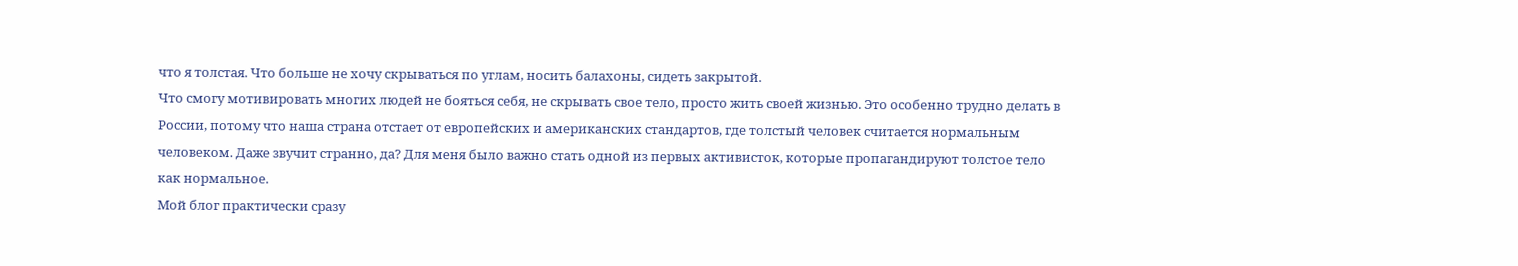что я толстая. Что больше не хочу скрываться по углам, носить балахоны, сидеть закрытой.
Что смогу мотивировать многих людей не бояться себя, не скрывать свое тело, просто жить своей жизнью. Это особенно трудно делать в России, потому что наша страна отстает от европейских и американских стандартов, где толстый человек считается нормальным человеком. Даже звучит странно, да? Для меня было важно стать одной из первых активисток, которые пропагандируют толстое тело как нормальное.
Мой блог практически сразу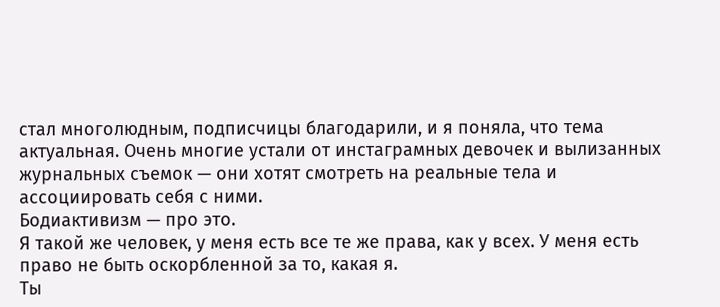стал многолюдным, подписчицы благодарили, и я поняла, что тема актуальная. Очень многие устали от инстаграмных девочек и вылизанных журнальных съемок — они хотят смотреть на реальные тела и ассоциировать себя с ними.
Бодиактивизм — про это.
Я такой же человек, у меня есть все те же права, как у всех. У меня есть право не быть оскорбленной за то, какая я.
Ты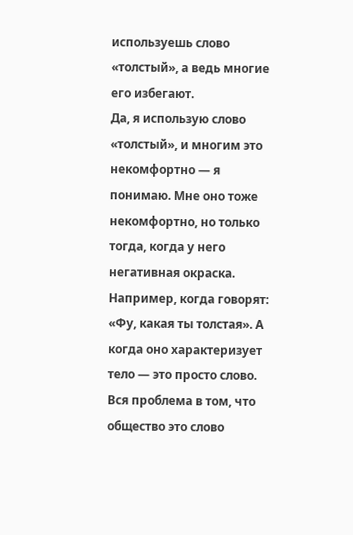используешь слово «толстый», а ведь многие его избегают.
Да, я использую слово «толстый», и многим это некомфортно — я понимаю. Мне оно тоже некомфортно, но только тогда, когда у него негативная окраска. Например, когда говорят: «Фу, какая ты толстая». А когда оно характеризует тело — это просто слово. Вся проблема в том, что общество это слово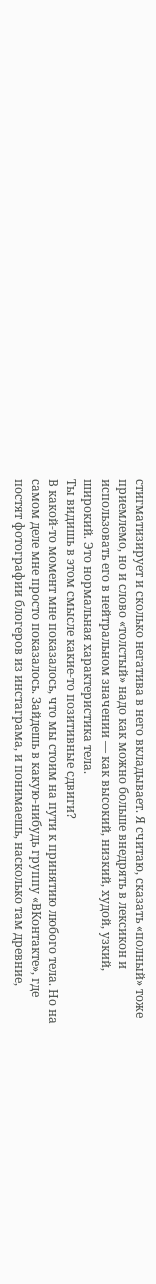стигматизирует и сколько негатива в него вкладывает. Я считаю, сказать «полный» тоже приемлемо, но и слово «толстый» надо как можно больше внедрять в лексикон и использовать его в нейтральном значении — как высокий, низкий, худой, узкий, широкий. Это нормальная характеристика тела.
Ты видишь в этом смысле какие-то позитивные сдвиги?
В какой-то момент мне показалось, что мы стоим на пути к принятию любого тела. Но на самом деле мне просто показалось. Зайдешь в какую-нибудь группу «ВКонтакте», где постят фотографии блогеров из инстаграма, и понимаешь, насколько там древние,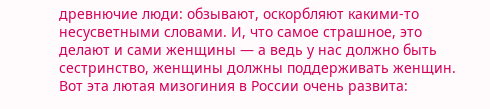древнючие люди: обзывают, оскорбляют какими-то несусветными словами. И, что самое страшное, это делают и сами женщины — а ведь у нас должно быть сестринство, женщины должны поддерживать женщин.
Вот эта лютая мизогиния в России очень развита: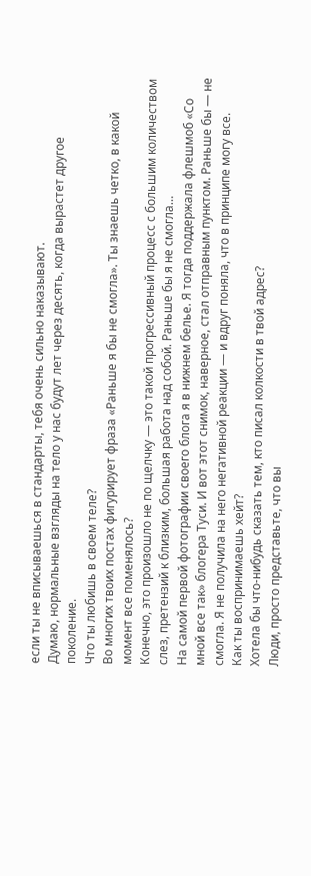если ты не вписываешься в стандарты, тебя очень сильно наказывают.
Думаю, нормальные взгляды на тело у нас будут лет через десять, когда вырастет другое поколение.
Что ты любишь в своем теле?
Во многих твоих постах фигурирует фраза «Раньше я бы не смогла». Ты знаешь четко, в какой момент все поменялось?
Конечно, это произошло не по щелчку — это такой прогрессивный процесс с большим количеством слез, претензий к близким, большая работа над собой. Раньше бы я не смогла…
На самой первой фотографии своего блога я в нижнем белье. Я тогда поддержала флешмоб «Со мной все так» блогера Туси. И вот этот снимок, наверное, стал отправным пунктом. Раньше бы — не смогла. Я не получила на него негативной реакции — и вдруг поняла, что в принципе могу все.
Как ты воспринимаешь хейт?
Хотела бы что-нибудь сказать тем, кто писал колкости в твой адрес?
Люди, просто представьте, что вы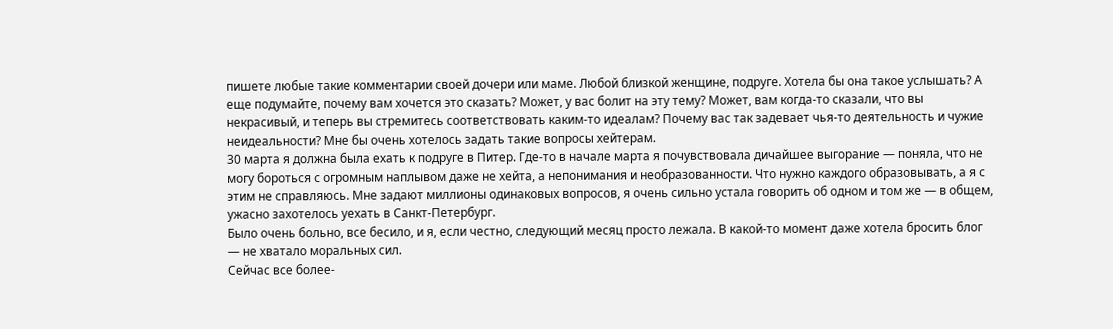пишете любые такие комментарии своей дочери или маме. Любой близкой женщине, подруге. Хотела бы она такое услышать? А еще подумайте, почему вам хочется это сказать? Может, у вас болит на эту тему? Может, вам когда-то сказали, что вы некрасивый, и теперь вы стремитесь соответствовать каким-то идеалам? Почему вас так задевает чья-то деятельность и чужие неидеальности? Мне бы очень хотелось задать такие вопросы хейтерам.
30 марта я должна была ехать к подруге в Питер. Где-то в начале марта я почувствовала дичайшее выгорание — поняла, что не могу бороться с огромным наплывом даже не хейта, а непонимания и необразованности. Что нужно каждого образовывать, а я с этим не справляюсь. Мне задают миллионы одинаковых вопросов, я очень сильно устала говорить об одном и том же — в общем, ужасно захотелось уехать в Санкт-Петербург.
Было очень больно, все бесило, и я, если честно, следующий месяц просто лежала. В какой-то момент даже хотела бросить блог — не хватало моральных сил.
Сейчас все более-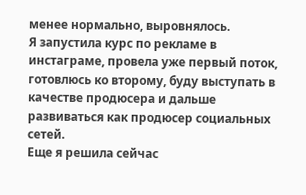менее нормально, выровнялось.
Я запустила курс по рекламе в инстаграме, провела уже первый поток, готовлюсь ко второму, буду выступать в качестве продюсера и дальше развиваться как продюсер социальных сетей.
Еще я решила сейчас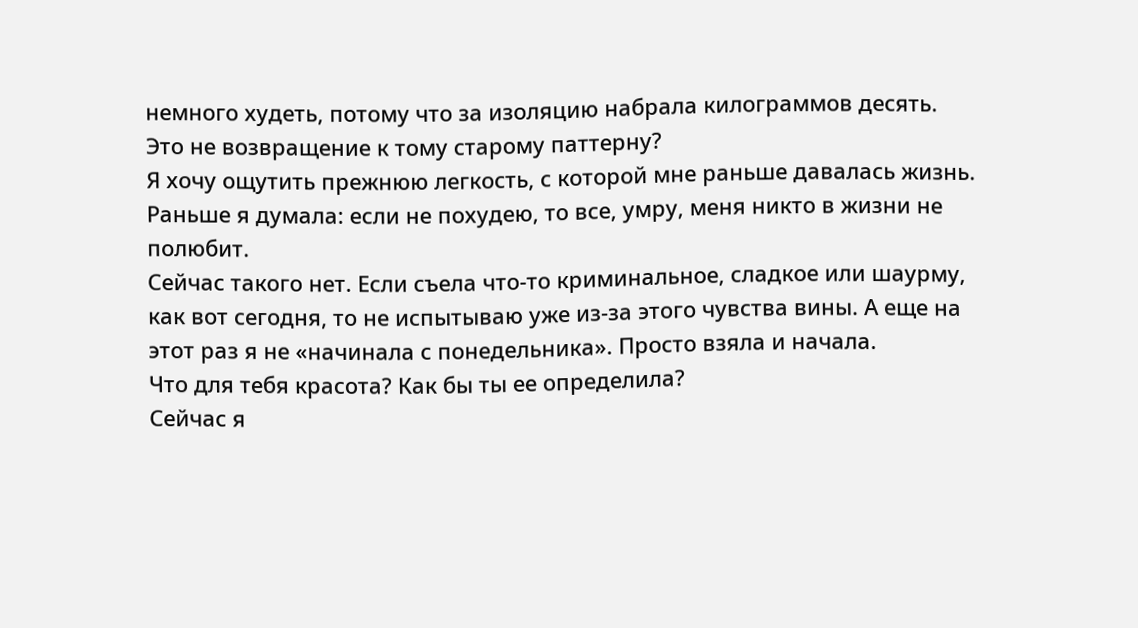немного худеть, потому что за изоляцию набрала килограммов десять.
Это не возвращение к тому старому паттерну?
Я хочу ощутить прежнюю легкость, с которой мне раньше давалась жизнь.
Раньше я думала: если не похудею, то все, умру, меня никто в жизни не полюбит.
Сейчас такого нет. Если съела что-то криминальное, сладкое или шаурму, как вот сегодня, то не испытываю уже из-за этого чувства вины. А еще на этот раз я не «начинала с понедельника». Просто взяла и начала.
Что для тебя красота? Как бы ты ее определила?
Сейчас я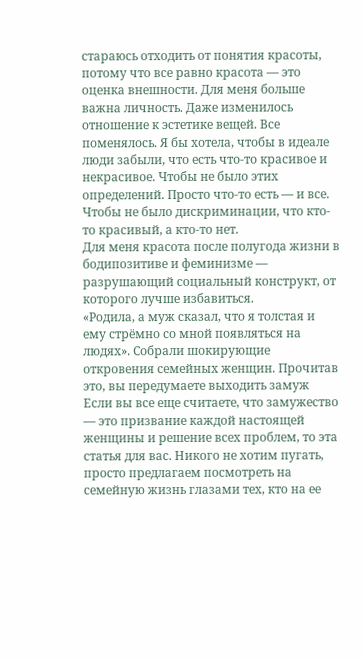стараюсь отходить от понятия красоты, потому что все равно красота — это оценка внешности. Для меня больше важна личность. Даже изменилось отношение к эстетике вещей. Все поменялось. Я бы хотела, чтобы в идеале люди забыли, что есть что-то красивое и некрасивое. Чтобы не было этих определений. Просто что-то есть — и все. Чтобы не было дискриминации, что кто-то красивый, а кто-то нет.
Для меня красота после полугода жизни в бодипозитиве и феминизме — разрушающий социальный конструкт, от которого лучше избавиться.
«Родила, а муж сказал, что я толстая и ему стрёмно со мной появляться на людях». Собрали шокирующие откровения семейных женщин. Прочитав это, вы передумаете выходить замуж
Если вы все еще считаете, что замужество — это призвание каждой настоящей женщины и решение всех проблем, то эта статья для вас. Никого не хотим пугать, просто предлагаем посмотреть на семейную жизнь глазами тех, кто на ее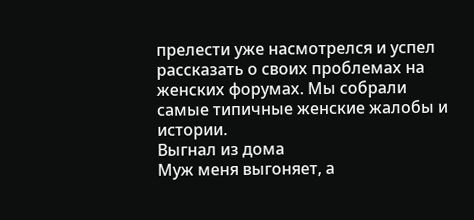прелести уже насмотрелся и успел рассказать о своих проблемах на женских форумах. Мы собрали самые типичные женские жалобы и истории.
Выгнал из дома
Муж меня выгоняет, а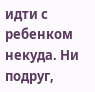идти с ребенком некуда. Ни подруг,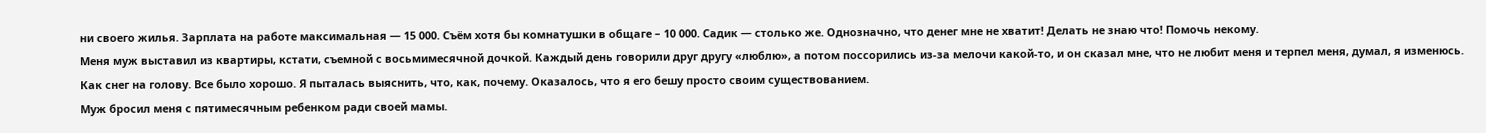ни своего жилья. Зарплата на работе максимальная — 15 000. Съём хотя бы комнатушки в общаге – 10 000. Садик — столько же. Однозначно, что денег мне не хватит! Делать не знаю что! Помочь некому.
Меня муж выставил из квартиры, кстати, съемной с восьмимесячной дочкой. Каждый день говорили друг другу «люблю», а потом поссорились из-за мелочи какой-то, и он сказал мне, что не любит меня и терпел меня, думал, я изменюсь. Как снег на голову. Все было хорошо. Я пыталась выяснить, что, как, почему. Оказалось, что я его бешу просто своим существованием.
Муж бросил меня с пятимесячным ребенком ради своей мамы.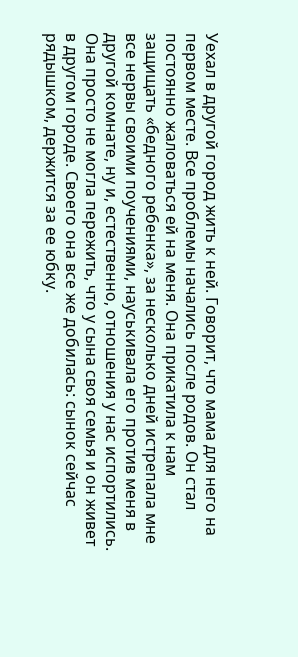Уехал в другой город жить к ней. Говорит, что мама для него на первом месте. Все проблемы начались после родов. Он стал постоянно жаловаться ей на меня. Она прикатила к нам защищать «бедного ребенка», за несколько дней истрепала мне все нервы своими поучениями, науськивала его против меня в другой комнате, ну и, естественно, отношения у нас испортились. Она просто не могла пережить, что у сына своя семья и он живет в другом городе. Своего она все же добилась: сынок сейчас рядышком, держится за ее юбку.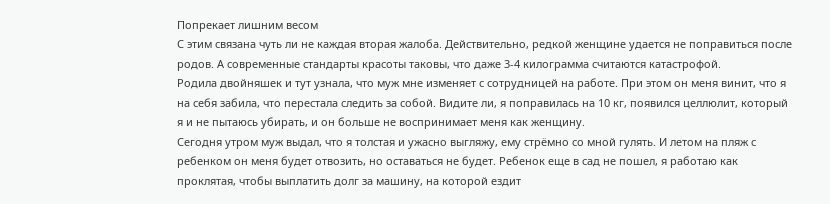Попрекает лишним весом
С этим связана чуть ли не каждая вторая жалоба. Действительно, редкой женщине удается не поправиться после родов. А современные стандарты красоты таковы, что даже 3-4 килограмма считаются катастрофой.
Родила двойняшек и тут узнала, что муж мне изменяет с сотрудницей на работе. При этом он меня винит, что я на себя забила, что перестала следить за собой. Видите ли, я поправилась на 10 кг, появился целлюлит, который я и не пытаюсь убирать, и он больше не воспринимает меня как женщину.
Сегодня утром муж выдал, что я толстая и ужасно выгляжу, ему стрёмно со мной гулять. И летом на пляж с ребенком он меня будет отвозить, но оставаться не будет. Ребенок еще в сад не пошел, я работаю как проклятая, чтобы выплатить долг за машину, на которой ездит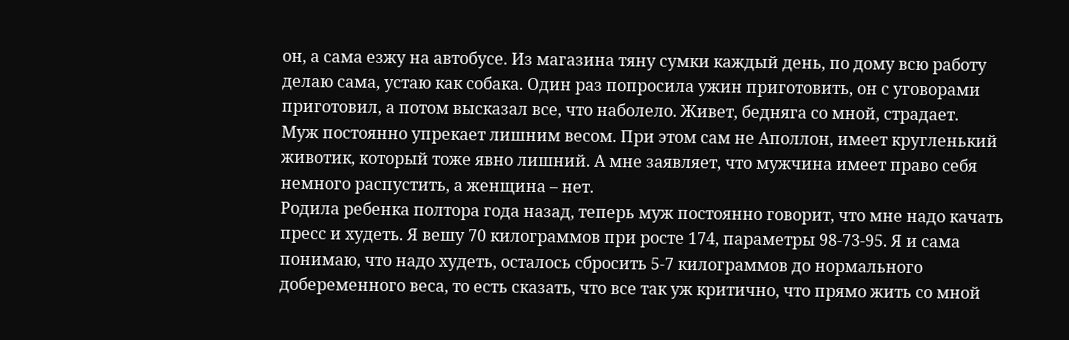он, а сама езжу на автобусе. Из магазина тяну сумки каждый день, по дому всю работу делаю сама, устаю как собака. Один раз попросила ужин приготовить, он с уговорами приготовил, а потом высказал все, что наболело. Живет, бедняга со мной, страдает.
Муж постоянно упрекает лишним весом. При этом сам не Аполлон, имеет кругленький животик, который тоже явно лишний. А мне заявляет, что мужчина имеет право себя немного распустить, а женщина – нет.
Родила ребенка полтора года назад, теперь муж постоянно говорит, что мне надо качать пресс и худеть. Я вешу 70 килограммов при росте 174, параметры 98-73-95. Я и сама понимаю, что надо худеть, осталось сбросить 5-7 килограммов до нормального добеременного веса, то есть сказать, что все так уж критично, что прямо жить со мной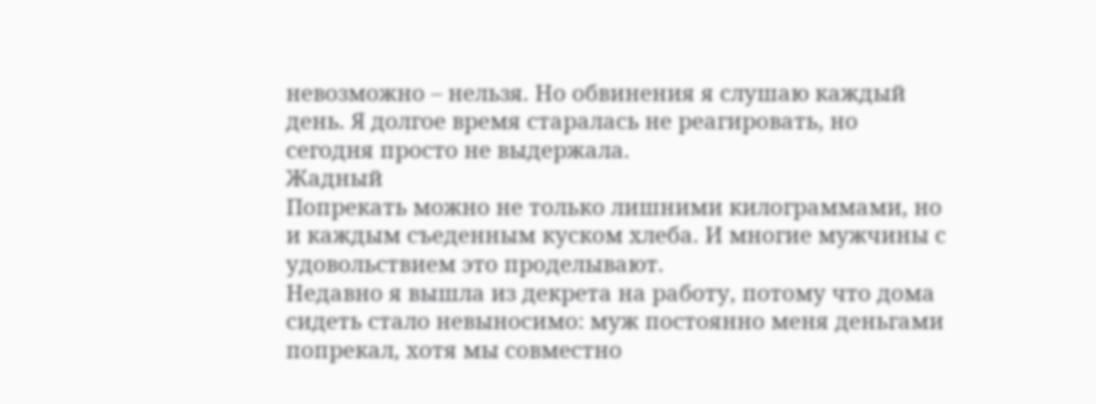невозможно – нельзя. Но обвинения я слушаю каждый день. Я долгое время старалась не реагировать, но сегодня просто не выдержала.
Жадный
Попрекать можно не только лишними килограммами, но и каждым съеденным куском хлеба. И многие мужчины с удовольствием это проделывают.
Недавно я вышла из декрета на работу, потому что дома сидеть стало невыносимо: муж постоянно меня деньгами попрекал, хотя мы совместно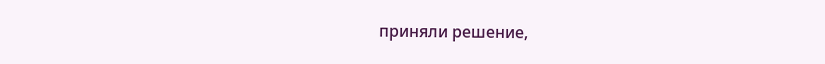приняли решение,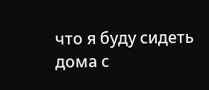что я буду сидеть дома с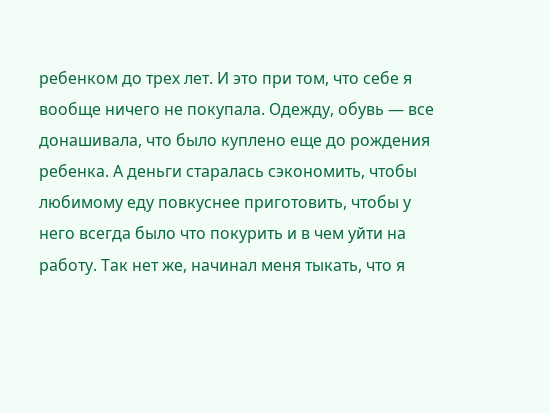ребенком до трех лет. И это при том, что себе я вообще ничего не покупала. Одежду, обувь — все донашивала, что было куплено еще до рождения ребенка. А деньги старалась сэкономить, чтобы любимому еду повкуснее приготовить, чтобы у него всегда было что покурить и в чем уйти на работу. Так нет же, начинал меня тыкать, что я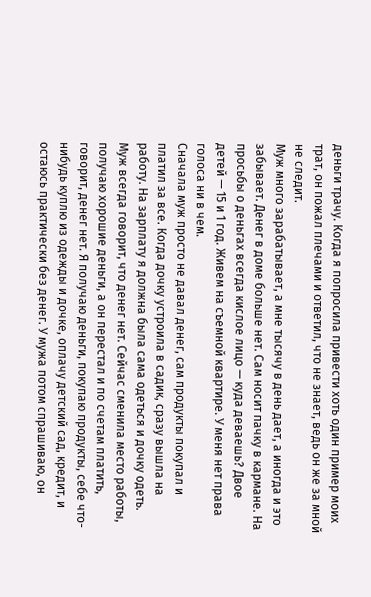деньги трачу. Когда я попросила привести хоть один пример моих трат, он пожал плечами и ответил, что не знает, ведь он же за мной не следит.
Муж много зарабатывает, а мне тысячу в день дает, а иногда и это забывает. Денег в доме больше нет. Сам носит пачку в кармане. На просьбы о деньгах всегда кислое лицо — куда деваешь? Двое детей — 15 и 1 год. Живем на съемной квартире. У меня нет права голоса ни в чем.
Сначала муж просто не давал денег, сам продукты покупал и платил за все. Когда дочку устроила в садик, сразу вышла на работу. На зарплату я должна была сама одеться и дочку одеть. Муж всегда говорит, что денег нет. Сейчас сменила место работы, получаю хорошие деньги, а он перестал и по счетам платить, говорит, денег нет. Я получаю деньги, покупаю продукты, себе что-нибудь куплю из одежды и дочке, оплачу детский сад, кредит, и остаюсь практически без денег. У мужа потом спрашиваю, он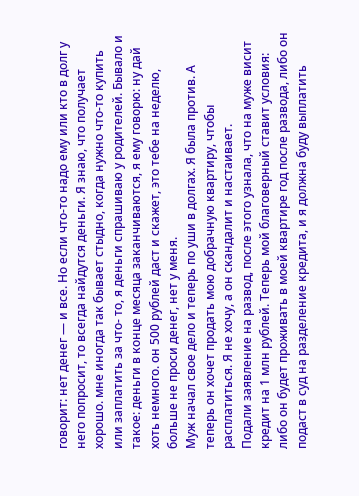говорит: нет денег — и все. Но если что-то надо ему или кто в долг у него попросит, то всегда найдутся деньги. Я знаю, что получает хорошо. мне иногда так бывает стыдно, когда нужно что-то купить или заплатить за что- то, я деньги спрашиваю у родителей. Бывало и такое: деньги в конце месяца заканчиваются, я ему говорю: ну дай хоть немного. он 500 рублей даст и скажет, это тебе на неделю, больше не проси денег, нет у меня.
Муж начал свое дело и теперь по уши в долгах. Я была против. А теперь он хочет продать мою добрачную квартиру, чтобы расплатиться. Я не хочу, а он скандалит и настаивает.
Подали заявление на развод, после этого узнала, что на муже висит кредит на 1 млн рублей. Теперь мой благоверный ставит условия: либо он будет проживать в моей квартире год после развода, либо он подаст в суд на разделение кредита, и я должна буду выплатить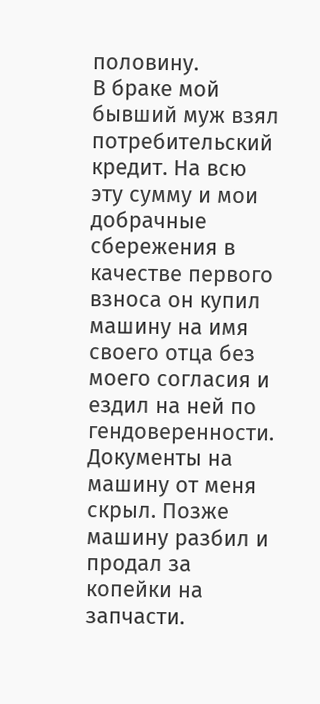половину.
В браке мой бывший муж взял потребительский кредит. На всю эту сумму и мои добрачные сбережения в качестве первого взноса он купил машину на имя своего отца без моего согласия и ездил на ней по гендоверенности. Документы на машину от меня скрыл. Позже машину разбил и продал за копейки на запчасти.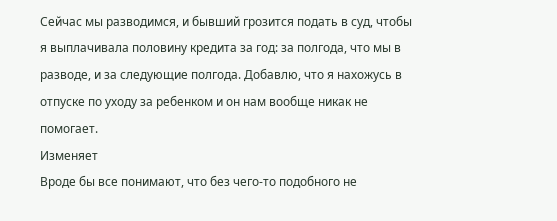Сейчас мы разводимся, и бывший грозится подать в суд, чтобы я выплачивала половину кредита за год: за полгода, что мы в разводе, и за следующие полгода. Добавлю, что я нахожусь в отпуске по уходу за ребенком и он нам вообще никак не помогает.
Изменяет
Вроде бы все понимают, что без чего-то подобного не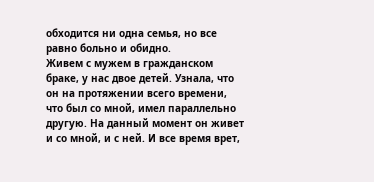обходится ни одна семья, но все равно больно и обидно.
Живем с мужем в гражданском браке, у нас двое детей. Узнала, что он на протяжении всего времени, что был со мной, имел параллельно другую. На данный момент он живет и со мной, и с ней. И все время врет,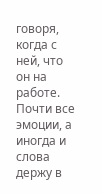говоря, когда с ней, что он на работе.
Почти все эмоции, а иногда и слова держу в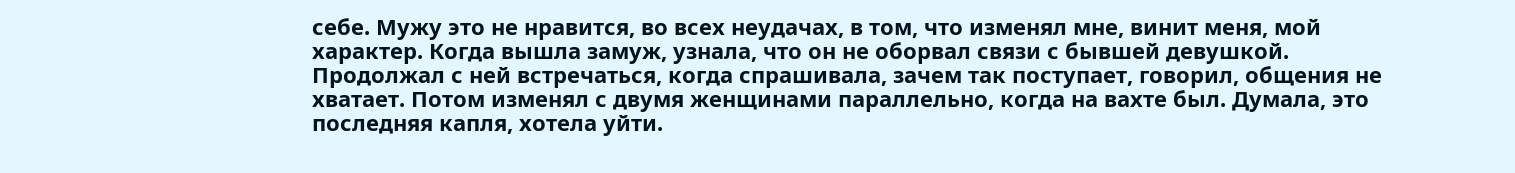себе. Мужу это не нравится, во всех неудачах, в том, что изменял мне, винит меня, мой характер. Когда вышла замуж, узнала, что он не оборвал связи с бывшей девушкой. Продолжал с ней встречаться, когда спрашивала, зачем так поступает, говорил, общения не хватает. Потом изменял с двумя женщинами параллельно, когда на вахте был. Думала, это последняя капля, хотела уйти.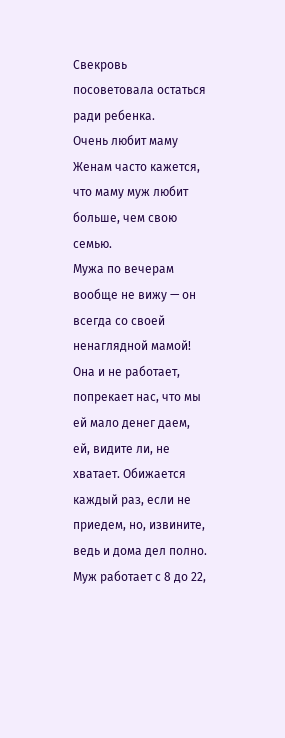Свекровь посоветовала остаться ради ребенка.
Очень любит маму
Женам часто кажется, что маму муж любит больше, чем свою семью.
Мужа по вечерам вообще не вижу — он всегда со своей ненаглядной мамой! Она и не работает, попрекает нас, что мы ей мало денег даем, ей, видите ли, не хватает. Обижается каждый раз, если не приедем, но, извините, ведь и дома дел полно.
Муж работает с 8 до 22,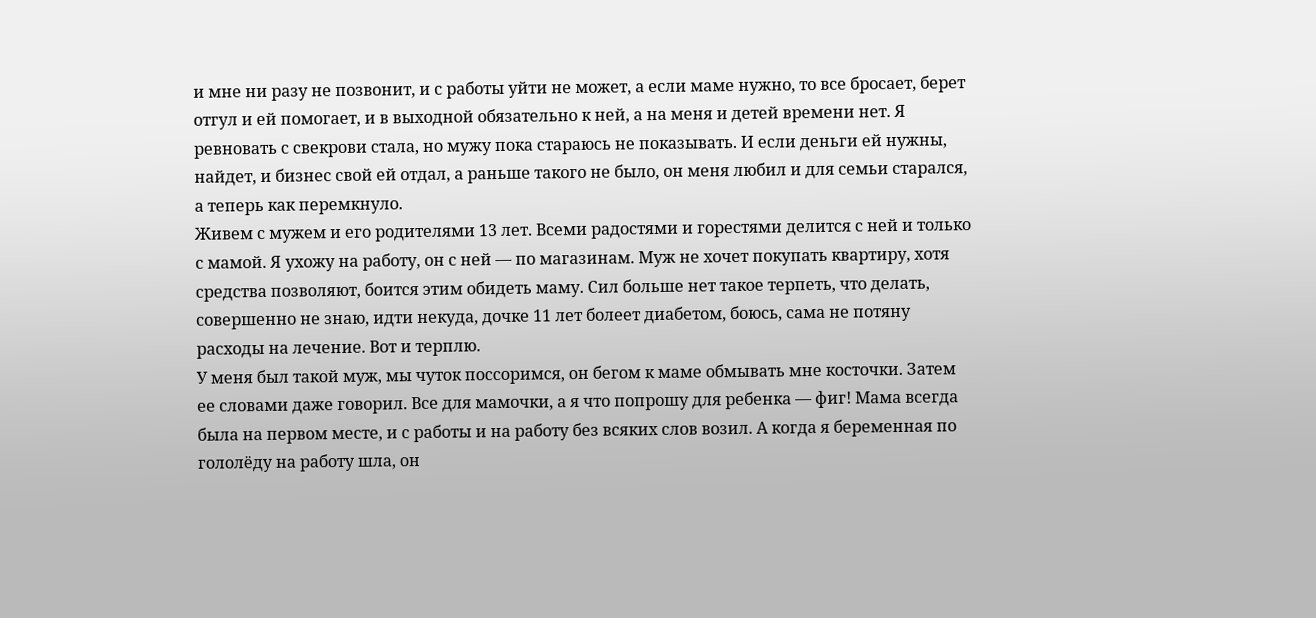и мне ни разу не позвонит, и с работы уйти не может, а если маме нужно, то все бросает, берет отгул и ей помогает, и в выходной обязательно к ней, а на меня и детей времени нет. Я ревновать с свекрови стала, но мужу пока стараюсь не показывать. И если деньги ей нужны, найдет, и бизнес свой ей отдал, а раньше такого не было, он меня любил и для семьи старался, а теперь как перемкнуло.
Живем с мужем и его родителями 13 лет. Всеми радостями и горестями делится с ней и только с мамой. Я ухожу на работу, он с ней — по магазинам. Муж не хочет покупать квартиру, хотя средства позволяют, боится этим обидеть маму. Сил больше нет такое терпеть, что делать, совершенно не знаю, идти некуда, дочке 11 лет болеет диабетом, боюсь, сама не потяну расходы на лечение. Вот и терплю.
У меня был такой муж, мы чуток поссоримся, он бегом к маме обмывать мне косточки. Затем ее словами даже говорил. Все для мамочки, а я что попрошу для ребенка — фиг! Мама всегда была на первом месте, и с работы и на работу без всяких слов возил. А когда я беременная по гололёду на работу шла, он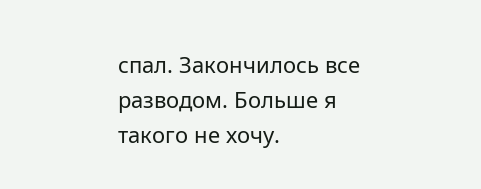спал. Закончилось все разводом. Больше я такого не хочу.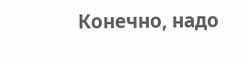Конечно, надо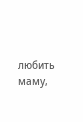любить маму,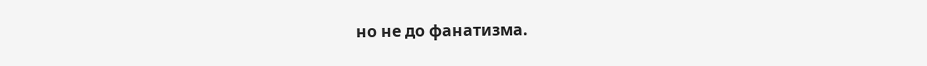но не до фанатизма.